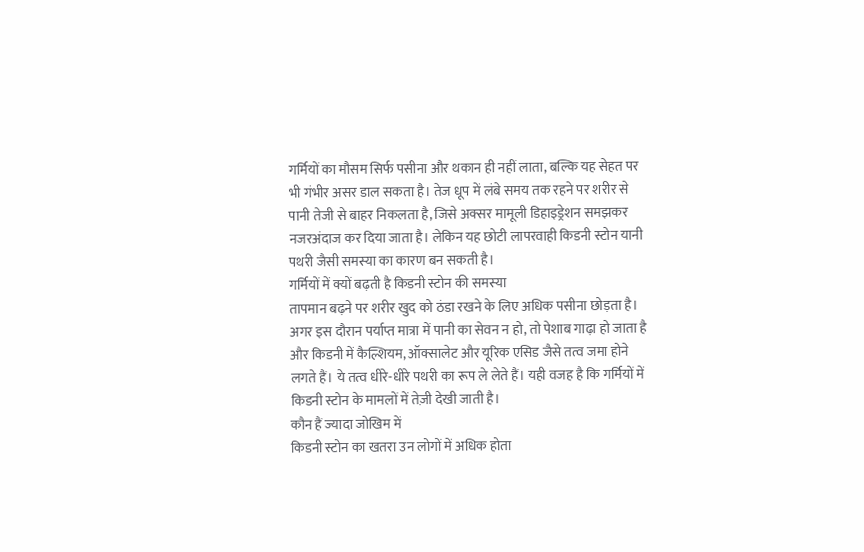गर्मियों का मौसम सिर्फ पसीना और थकान ही नहीं लाता, बल्कि यह सेहत पर भी गंभीर असर डाल सकता है। तेज धूप में लंबे समय तक रहने पर शरीर से पानी तेजी से बाहर निकलता है, जिसे अक्सर मामूली डिहाइड्रेशन समझकर नजरअंदाज कर दिया जाता है। लेकिन यह छोटी लापरवाही किडनी स्टोन यानी पथरी जैसी समस्या का कारण बन सकती है।
गर्मियों में क्यों बढ़ती है किडनी स्टोन की समस्या
तापमान बढ़ने पर शरीर खुद को ठंडा रखने के लिए अधिक पसीना छोड़ता है। अगर इस दौरान पर्याप्त मात्रा में पानी का सेवन न हो, तो पेशाब गाढ़ा हो जाता है और किडनी में कैल्शियम, ऑक्सालेट और यूरिक एसिड जैसे तत्व जमा होने लगते हैं। ये तत्व धीरे-धीरे पथरी का रूप ले लेते हैं। यही वजह है कि गर्मियों में किडनी स्टोन के मामलों में तेज़ी देखी जाती है।
कौन हैं ज्यादा जोखिम में
किडनी स्टोन का खतरा उन लोगों में अधिक होता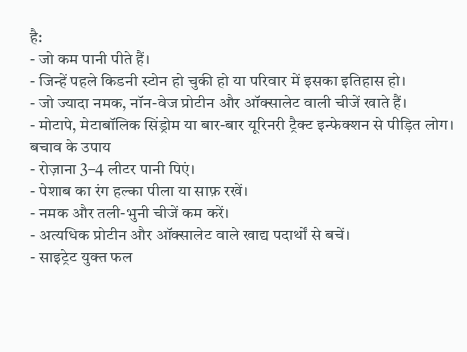है:
- जो कम पानी पीते हैं।
- जिन्हें पहले किडनी स्टोन हो चुकी हो या परिवार में इसका इतिहास हो।
- जो ज्यादा नमक, नॉन-वेज प्रोटीन और ऑक्सालेट वाली चीजें खाते हैं।
- मोटापे, मेटाबॉलिक सिंड्रोम या बार-बार यूरिनरी ट्रैक्ट इन्फेक्शन से पीड़ित लोग।
बचाव के उपाय
- रोज़ाना 3–4 लीटर पानी पिएं।
- पेशाब का रंग हल्का पीला या साफ़ रखें।
- नमक और तली-भुनी चीजें कम करें।
- अत्यधिक प्रोटीन और ऑक्सालेट वाले खाद्य पदार्थों से बचें।
- साइट्रेट युक्त फल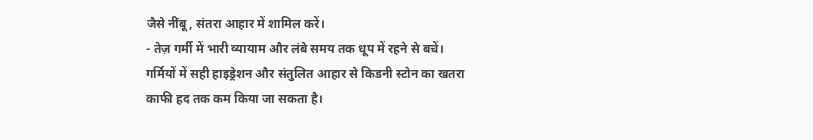जैसे नींबू, संतरा आहार में शामिल करें।
- तेज़ गर्मी में भारी व्यायाम और लंबे समय तक धूप में रहने से बचें।
गर्मियों में सही हाइड्रेशन और संतुलित आहार से किडनी स्टोन का खतरा काफी हद तक कम किया जा सकता है।